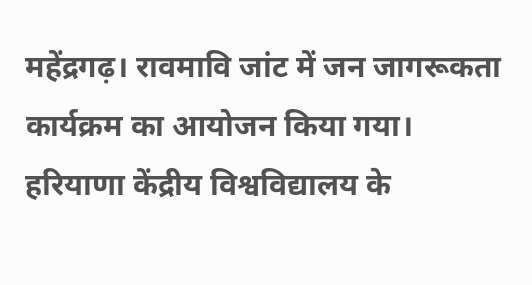महेंद्रगढ़। रावमावि जांट में जन जागरूकता कार्यक्रम का आयोजन किया गया। हरियाणा केंद्रीय विश्वविद्यालय के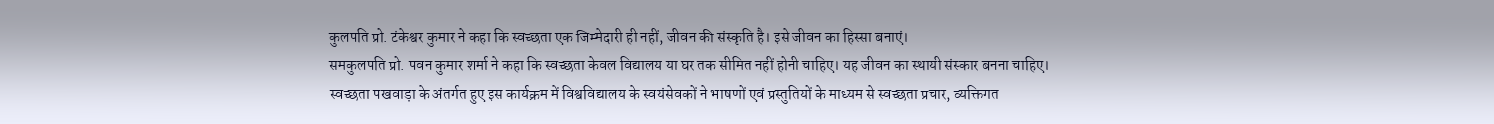कुलपति प्रो. टंकेश्वर कुमार ने कहा कि स्वच्छता एक जिम्मेदारी ही नहीं, जीवन की संस्कृति है। इसे जीवन का हिस्सा बनाएं।
समकुलपति प्रो. पवन कुमार शर्मा ने कहा कि स्वच्छता केवल विद्यालय या घर तक सीमित नहीं होनी चाहिए। यह जीवन का स्थायी संस्कार बनना चाहिए। स्वच्छता पखवाड़ा के अंतर्गत हुए इस कार्यक्रम में विश्वविद्यालय के स्वयंसेवकों ने भाषणों एवं प्रस्तुतियों के माध्यम से स्वच्छता प्रचार, व्यक्तिगत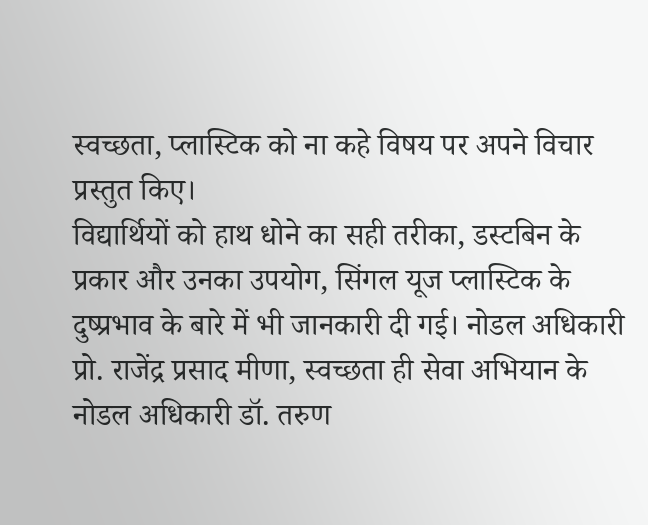स्वच्छता, प्लास्टिक को ना कहे विषय पर अपने विचार प्रस्तुत किए।
विद्यार्थियों को हाथ धोने का सही तरीका, डस्टबिन के प्रकार और उनका उपयोग, सिंगल यूज प्लास्टिक के दुष्प्रभाव के बारे में भी जानकारी दी गई। नोडल अधिकारी प्रो. राजेंद्र प्रसाद मीणा, स्वच्छता ही सेवा अभियान के नोडल अधिकारी डॉ. तरुण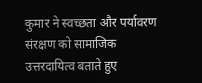कुमार ने स्वच्छता और पर्यावरण संरक्षण को सामाजिक उत्तरदायित्व बताते हुए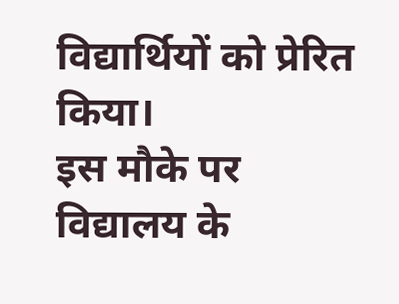विद्यार्थियों को प्रेरित किया।
इस मौके पर विद्यालय के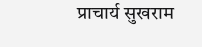प्राचार्य सुखराम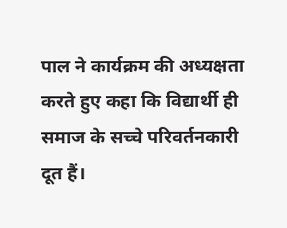पाल ने कार्यक्रम की अध्यक्षता करते हुए कहा कि विद्यार्थी ही समाज के सच्चे परिवर्तनकारी दूत हैं।